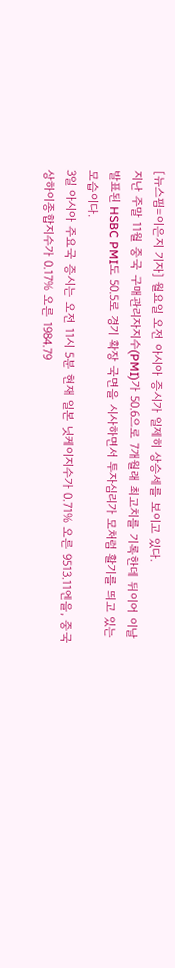[뉴스핌=이은지 기자] 월요일 오전 아시아 증시가 일제히 상승세를 보이고 있다.
지난 주말 11월 중국 구매관리자지수(PMI)가 50.6으로 7개월래 최고치를 기록한데 뒤이어 이날 발표된 HSBC PMI도 50.5로 경기 확장 국면을 시사하면서 투자심리가 모처럼 활기를 띄고 있는 모습이다.
3일 아시아 주요국 증시는 오전 11시 5분 현재 일본 닛케이지수가 0.71% 오른 9513.11엔을, 중국 상하이종합지수가 0.17% 오른 1984.79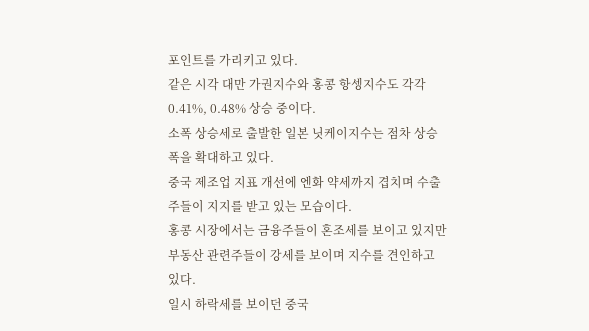포인트를 가리키고 있다.
같은 시각 대만 가권지수와 홍콩 항셍지수도 각각 0.41%, 0.48% 상승 중이다.
소폭 상승세로 출발한 일본 닛케이지수는 점차 상승폭을 확대하고 있다.
중국 제조업 지표 개선에 엔화 약세까지 겹치며 수출주들이 지지를 받고 있는 모습이다.
홍콩 시장에서는 금융주들이 혼조세를 보이고 있지만 부동산 관련주들이 강세를 보이며 지수를 견인하고 있다.
일시 하락세를 보이던 중국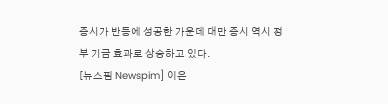증시가 반등에 성공한 가운데 대만 증시 역시 정부 기금 효과로 상승하고 있다.
[뉴스핌 Newspim] 이은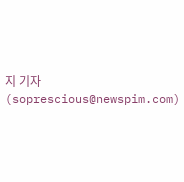지 기자 (soprescious@newspim.com)